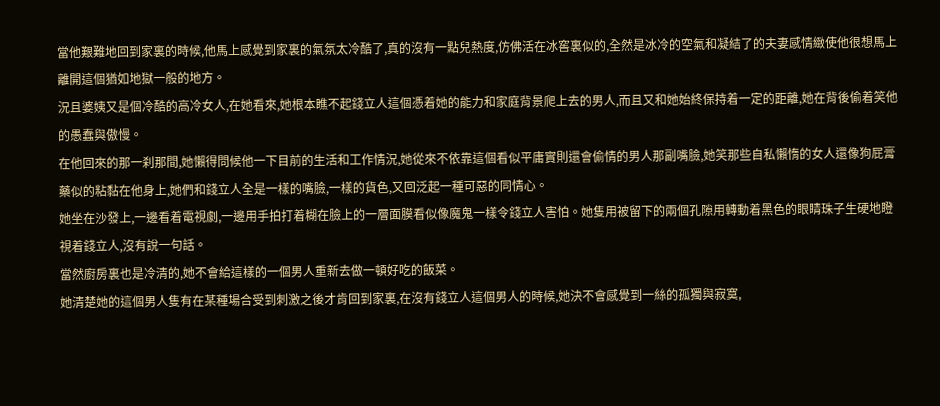當他艱難地回到家裏的時候,他馬上感覺到家裏的氣氛太冷酷了,真的沒有一點兒熱度,仿佛活在冰窖裏似的,全然是冰冷的空氣和凝結了的夫妻感情緻使他很想馬上離開這個猶如地獄一般的地方。
況且婆姨又是個冷酷的高冷女人,在她看來,她根本瞧不起錢立人這個憑着她的能力和家庭背景爬上去的男人,而且又和她始終保持着一定的距離,她在背後偷着笑他的愚蠢與傲慢。
在他回來的那一刹那間,她懶得問候他一下目前的生活和工作情況,她從來不依靠這個看似平庸實則還會偷情的男人那副嘴臉,她笑那些自私懶惰的女人還像狗屁膏藥似的粘黏在他身上,她們和錢立人全是一樣的嘴臉,一樣的貨色,又回泛起一種可惡的同情心。
她坐在沙發上,一邊看着電視劇,一邊用手拍打着糊在臉上的一層面膜看似像魔鬼一樣令錢立人害怕。她隻用被留下的兩個孔隙用轉動着黑色的眼睛珠子生硬地瞪視着錢立人,沒有說一句話。
當然廚房裏也是冷清的,她不會給這樣的一個男人重新去做一頓好吃的飯菜。
她清楚她的這個男人隻有在某種場合受到刺激之後才肯回到家裏,在沒有錢立人這個男人的時候,她決不會感覺到一絲的孤獨與寂寞,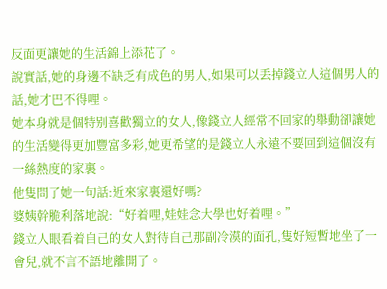反面更讓她的生活錦上添花了。
說實話,她的身邊不缺乏有成色的男人,如果可以丢掉錢立人這個男人的話,她才巴不得哩。
她本身就是個特别喜歡獨立的女人,像錢立人經常不回家的舉動卻讓她的生活變得更加豐富多彩,她更希望的是錢立人永遠不要回到這個沒有一絲熱度的家裏。
他隻問了她一句話:近來家裏還好嗎?
婆姨幹脆利落地說:“好着哩,娃娃念大學也好着哩。”
錢立人眼看着自己的女人對待自己那副冷漠的面孔,隻好短暫地坐了一會兒,就不言不語地離開了。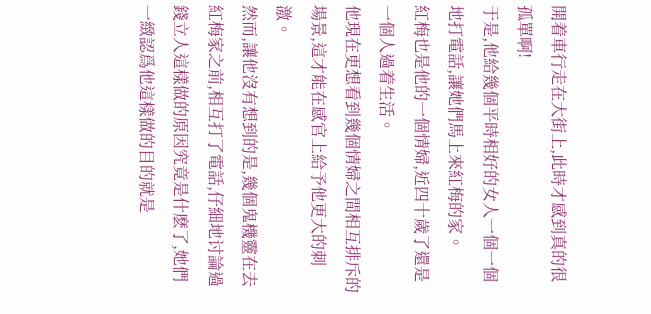開着車行走在大街上,此時才感到真的很孤單啊!
于是,他給幾個平時相好的女人一個一個地打電話,讓她們馬上來紅梅的家。
紅梅也是他的一個情婦,近四十歲了還是一個人過着生活。
他現在更想看到幾個情婦之間相互排斥的場景,這才能在感官上給予他更大的刺激。
然而,讓他沒有想到的是,幾個鬼機靈在去紅梅家之前,相互打了電話,仔細地讨論過錢立人這樣做的原因究竟是什麽了,她們一緻認爲他這樣做的目的就是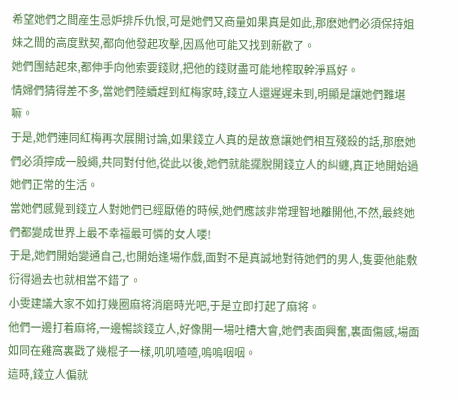希望她們之間産生忌妒排斥仇恨,可是她們又商量如果真是如此,那麽她們必須保持姐妹之間的高度默契,都向他發起攻擊,因爲他可能又找到新歡了。
她們團結起來,都伸手向他索要錢财,把他的錢财盡可能地榨取幹淨爲好。
情婦們猜得差不多,當她們陸續趕到紅梅家時,錢立人還遲遲未到,明顯是讓她們難堪嘛。
于是,她們連同紅梅再次展開讨論,如果錢立人真的是故意讓她們相互殘殺的話,那麽她們必須擰成一股繩,共同對付他,從此以後,她們就能擺脫開錢立人的糾纏,真正地開始過她們正常的生活。
當她們感覺到錢立人對她們已經厭倦的時候,她們應該非常理智地離開他,不然,最終她們都變成世界上最不幸福最可憐的女人喽!
于是,她們開始變通自己,也開始逢場作戲,面對不是真誠地對待她們的男人,隻要他能敷衍得過去也就相當不錯了。
小雯建議大家不如打幾圈麻将消磨時光吧,于是立即打起了麻将。
他們一邊打着麻将,一邊暢談錢立人,好像開一場吐槽大會,她們表面興奮,裏面傷感,場面如同在雞窩裏戳了幾棍子一樣,叽叽喳喳,嗚嗚咽咽。
這時,錢立人偏就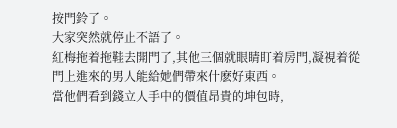按門鈴了。
大家突然就停止不語了。
紅梅拖着拖鞋去開門了,其他三個就眼睛盯着房門,凝視着從門上進來的男人能給她們帶來什麽好東西。
當他們看到錢立人手中的價值昂貴的坤包時,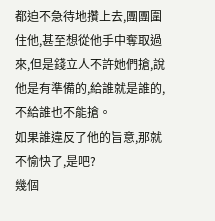都迫不急待地攢上去,團團圍住他,甚至想從他手中奪取過來,但是錢立人不許她們搶,說他是有準備的,給誰就是誰的,不給誰也不能搶。
如果誰違反了他的旨意,那就不愉快了,是吧?
幾個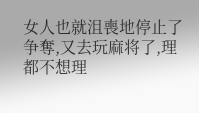女人也就沮喪地停止了争奪,又去玩麻将了,理都不想理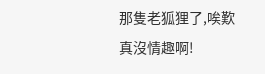那隻老狐狸了,唉歎真沒情趣啊!